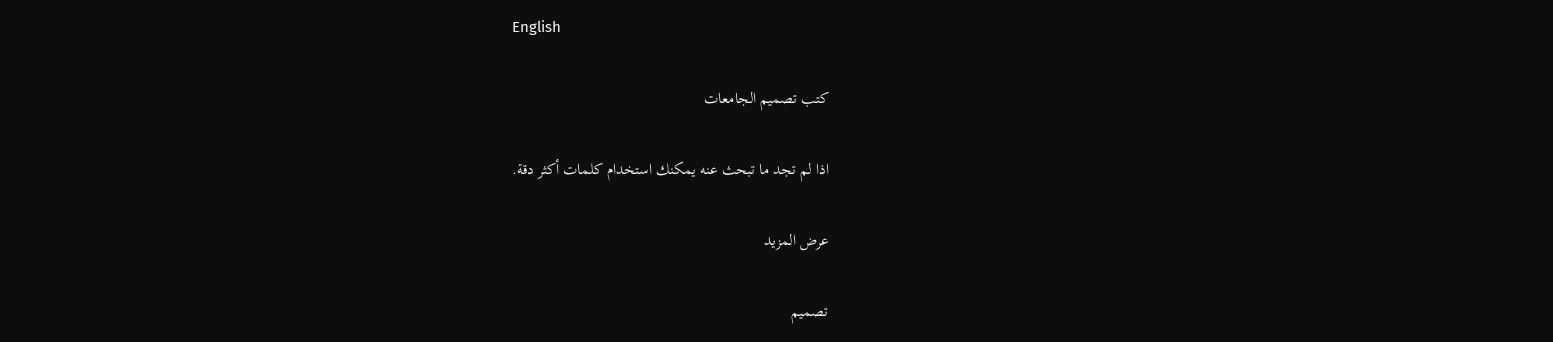English

كتب تصميم الجامعات

اذا لم تجد ما تبحث عنه يمكنك استخدام كلمات أكثر دقة.

عرض المزيد

تصميم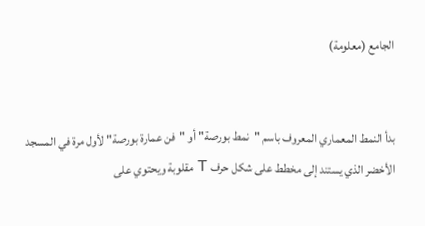الجامع (معلومة)


بدأ النمط المعماري المعروف باسم "نمط بورصة" أو "فن عمارة بورصة" لأول مرة في المسجد الأخضر الذي يستند إلى مخطط على شكل حرف T مقلوبة ويحتوي على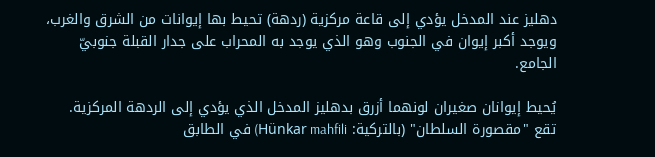دهليز عند المدخل يؤدي إلى قاعة مركزية (ردهة) تحيط بها إيوانات من الشرق والغرب، ويوجد أكبر إيوان في الجنوب وهو الذي يوجد به المحراب على جدار القبلة جنوبيّ الجامع.

يُحيط إيوانان صغيران لونهما أزرق بدهليز المدخل الذي يؤدي إلى الردهة المركزية. تقع "مقصورة السلطان" (بالتركية: Hünkar mahfili) في الطابق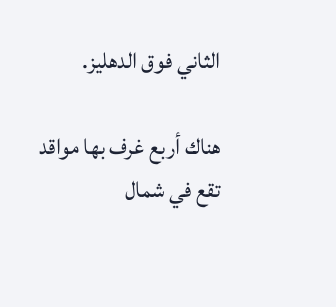الثاني فوق الدهليز.

هناك أربع غرف بها مواقد تقع في شمال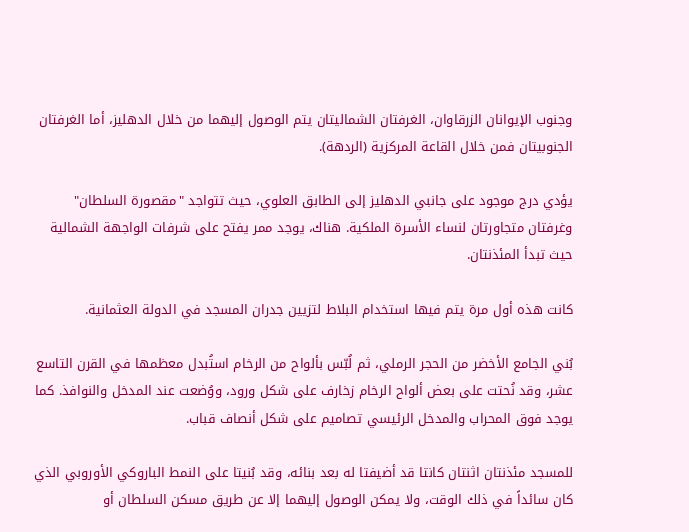وجنوب الإيوانان الزرقاوان، الغرفتان الشماليتان يتم الوصول إليهما من خلال الدهليز، أما الغرفتان الجنوبيتان فمن خلال القاعة المركزية (الردهة).

يؤدي درج موجود على جانبي الدهليز إلى الطابق العلوي، حيث تتواجد "مقصورة السلطان" وغرفتان متجاورتان لنساء الأسرة الملكية. هناك، يوجد ممر يفتح على شرفات الواجهة الشمالية حيث تبدأ المئذنتان.

كانت هذه أول مرة يتم فيها استخدام البلاط لتزيين جدران المسجد في الدولة العثمانية.

بُني الجامع الأخضر من الحجر الرملي، ثم لُبّس بألواح من الرخام استُبدل معظمها في القرن التاسع عشر، وقد نُحتت على بعض ألواح الرخام زخارف على شكل ورود، ووُضعت عند المدخل والنوافذ. كما يوجد فوق المحراب والمدخل الرئيسي تصاميم على شكل أنصاف قباب.

للمسجد مئذنتان اثنتان كانتا قد أضيفتا له بعد بنائه، وقد بُنيتا على النمط الباروكي الأوروبي الذي كان سائداً في ذلك الوقت، ولا يمكن الوصول إليهما إلا عن طريق مسكن السلطان أو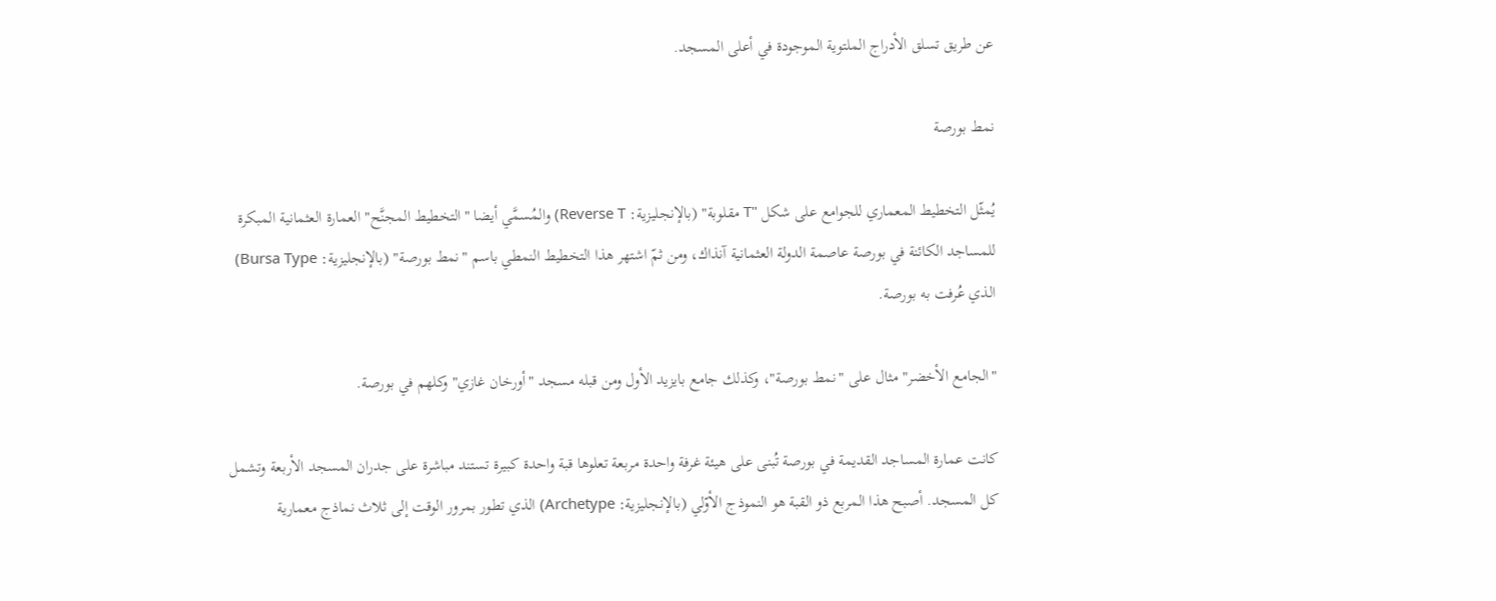عن طريق تسلق الأدراج الملتوية الموجودة في أعلى المسجد.

نمط بورصة

يُمثّل التخطيط المعماري للجوامع على شكل "T مقلوبة" (بالإنجليزية: Reverse T) والمُسمَّي أيضا "التخطيط المجنَّح" العمارة العثمانية المبكرة للمساجد الكائنة في بورصة عاصمة الدولة العثمانية آنذاك، ومن ثمّ اشتهر هذا التخطيط النمطي باسم "نمط بورصة" (بالإنجليزية: Bursa Type) الذي عُرفت به بورصة.

"الجامع الأخضر" مثال على "نمط بورصة"، وكذلك جامع بايزيد الأول ومن قبله مسجد "أورخان غازي" وكلهم في بورصة.

كانت عمارة المساجد القديمة في بورصة تُبنى على هيئة غرفة واحدة مربعة تعلوها قبة واحدة كبيرة تستند مباشرة على جدران المسجد الأربعة وتشمل كل المسجد. أصبح هذا المربع ذو القبة هو النموذج الأوّلي (بالإنجليزية: Archetype) الذي تطور بمرور الوقت إلى ثلاث نماذج معمارية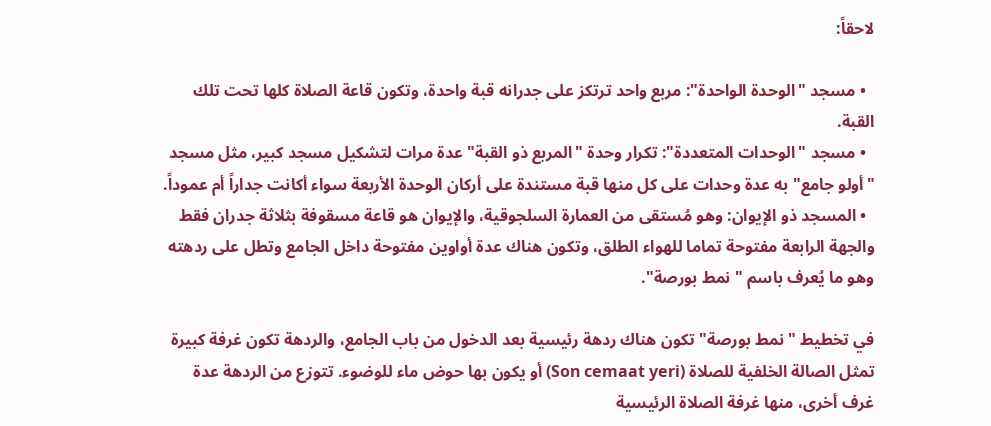لاحقاً:

  • مسجد "الوحدة الواحدة": مربع واحد ترتكز على جدرانه قبة واحدة، وتكون قاعة الصلاة كلها تحت تلك القبة.
  • مسجد "الوحدات المتعددة": تكرار وحدة "المربع ذو القبة" عدة مرات لتشكيل مسجد كبير، مثل مسجد "أولو جامع" به عدة وحدات على كل منها قبة مستندة على أركان الوحدة الأربعة سواء أكانت جداراً أم عموداً.
  • المسجد ذو الإيوان: وهو مُستقى من العمارة السلجوقية، والإيوان هو قاعة مسقوفة بثلاثة جدران فقط والجهة الرابعة مفتوحة تماما للهواء الطلق، وتكون هناك عدة أواوين مفتوحة داخل الجامع وتطل على ردهته وهو ما يُعرف باسم "نمط بورصة".

في تخطيط "نمط بورصة" تكون هناك ردهة رئيسية بعد الدخول من باب الجامع، والردهة تكون غرفة كبيرة تمثل الصالة الخلفية للصلاة (Son cemaat yeri) أو يكون بها حوض ماء للوضوء. تتوزع من الردهة عدة غرف أخرى، منها غرفة الصلاة الرئيسية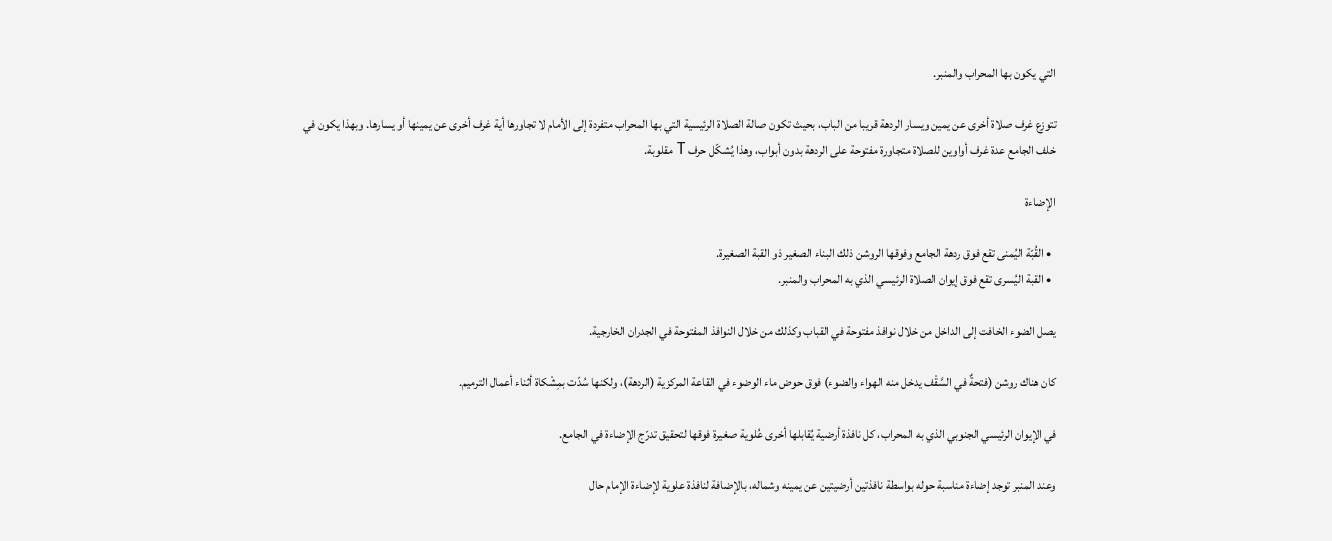التي يكون بها المحراب والمنبر.

تتوزع غرف صلاة أخرى عن يمين ويسار الردهة قريبا من الباب، بحيث تكون صالة الصلاة الرئيسية التي بها المحراب متفردة إلى الأمام لا تجاورها أية غرف أخرى عن يمينها أو يسارها. وبهذا يكون في خلف الجامع عدة غرف أواوين للصلاة متجاورة مفتوحة على الردهة بدون أبواب، وهذا يُشكّل حرف T مقلوبة.

الإضاءة

  • القُبّة اليُمنى تقع فوق ردهة الجامع وفوقها الروشن ذلك البناء الصغير ذو القبة الصغيرة.
  • القبة اليُسرى تقع فوق إيوان الصلاة الرئيسي الذي به المحراب والمنبر.

يصل الضوء الخافت إلى الداخل من خلال نوافذ مفتوحة في القباب وكذلك من خلال النوافذ المفتوحة في الجدران الخارجية.

كان هناك روشن (فتحةٌ في السَّقْف يدخل منه الهواء والضوء) فوق حوض ماء الوضوء في القاعة المركزية (الردهة)، ولكنها سُدّت بمِشْكاة أثناء أعمال الترميم.

في الإيوان الرئيسي الجنوبي الذي به المحراب، كل نافذة أرضية يُقابلها أخرى عُلوية صغيرة فوقها لتحقيق تدرّج الإضاءة في الجامع.

وعند المنبر توجد إضاءة مناسبة حوله بواسطة نافذتين أرضيتين عن يمينه وشماله، بالإضافة لنافذة علوية لإضاءة الإمام حال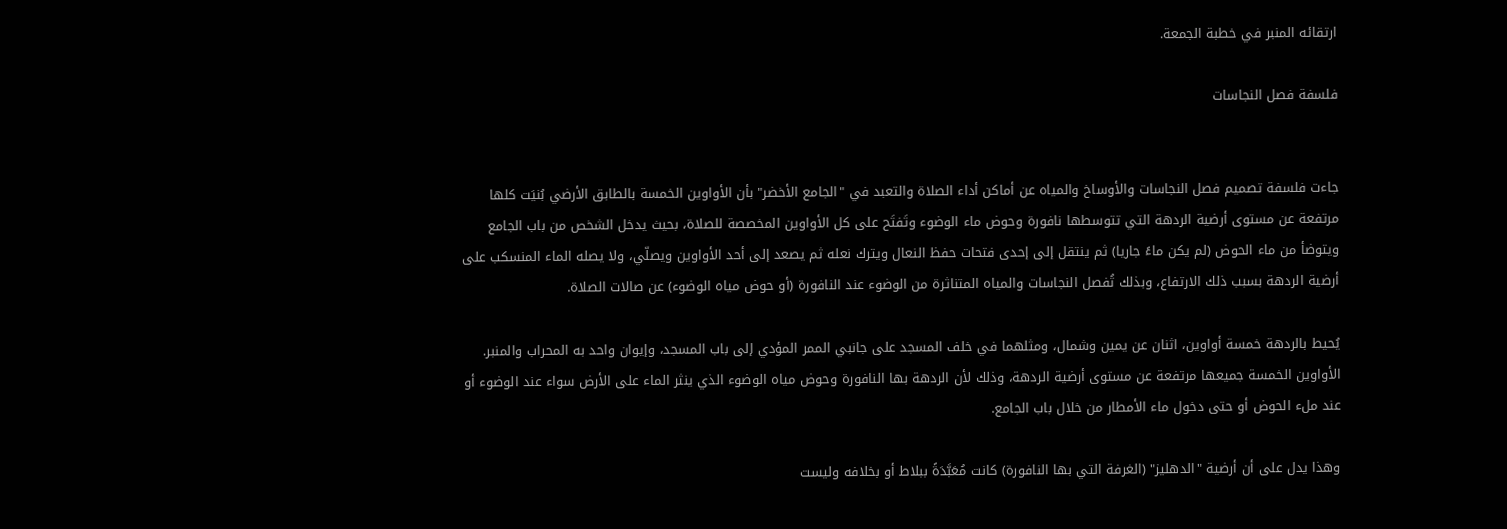ارتقائه المنبر في خطبة الجمعة.

فلسفة فصل النجاسات


جاءت فلسفة تصميم فصل النجاسات والأوساخ والمياه عن أماكن أداء الصلاة والتعبد في "الجامع الأخضر" بأن الأواوين الخمسة بالطابق الأرضي بُنيَت كلها مرتفعة عن مستوى أرضية الردهة التي تتوسطها نافورة وحوض ماء الوضوء وتَفتَح على كل الأواوين المخصصة للصلاة، بحيث يدخل الشخص من باب الجامع ويتوضأ من ماء الحوض (لم يكن ماءً جاريا) ثم ينتقل إلى إحدى فتحات حفظ النعال ويترك نعله ثم يصعد إلى أحد الأواوين ويصلّي، ولا يصله الماء المنسكب على أرضية الردهة بسبب ذلك الارتفاع، وبذلك تُفصل النجاسات والمياه المتناثرة من الوضوء عند النافورة (أو حوض مياه الوضوء) عن صالات الصلاة.

يُحيط بالردهة خمسة أواوين، اثنان عن يمين وشمال، ومثلهما في خلف المسجد على جانبي الممر المؤدي إلى باب المسجد، وإيوان واحد به المحراب والمنبر. الأواوين الخمسة جميعها مرتفعة عن مستوى أرضية الردهة، وذلك لأن الردهة بها النافورة وحوض مياه الوضوء الذي ينثر الماء على الأرض سواء عند الوضوء أو عند ملء الحوض أو حتى دخول ماء الأمطار من خلال باب الجامع.

وهذا يدل على أن أرضية "الدهليز" (الغرفة التي بها النافورة) كانت مُعَبَّدَةً ببلاط أو بخلافه وليست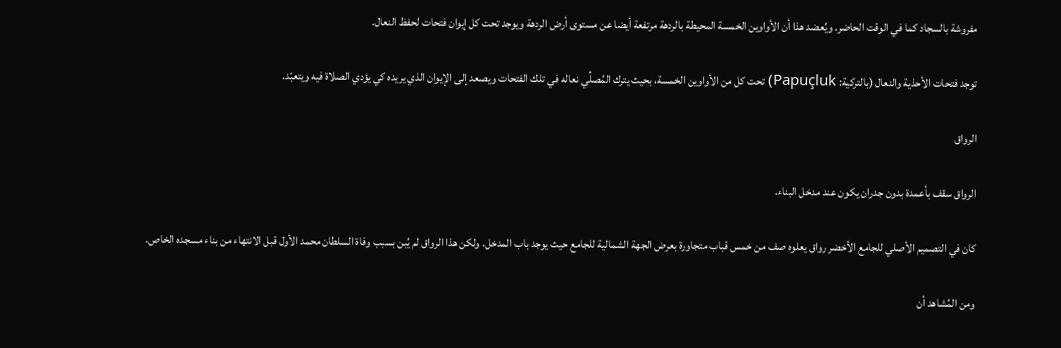مفروشة بالسجاد كما في الوقت الحاضر. ويُعضد هذا أن الأواوين الخمسة المحيطة بالردهة مرتفعة أيضا عن مستوى أرض الردهة ويوجد تحت كل إيوان فتحات لحفظ النعال.

توجد فتحات الأحذية والنعال (بالتركية: Papuçluk) تحت كل من الأواوين الخمسة، بحيث يترك المُصلِّي نعاله في تلك الفتحات ويصعد إلى الإيوان الذي يريده كي يؤدي الصلاة فيه ويتعبّد.

الرواق

الرواق سقف بأعمدة بدون جدران يكون عند مدخل البناء.

كان في التصميم الأصلي للجامع الأخضر رواق يعلوه صف من خمس قباب متجاورة بعرض الجهة الشمالية للجامع حيث يوجد باب المدخل. ولكن هذا الرواق لم يُبن بسبب وفاة السلطان محمد الأول قبل الانتهاء من بناء مسجده الخاص.

ومن المُشاهد أن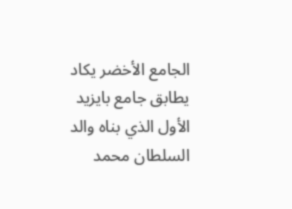الجامع الأخضر يكاد يطابق جامع بايزيد الأول الذي بناه والد السلطان محمد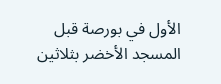الأول في بورصة قبل المسجد الأخضر بثلاثين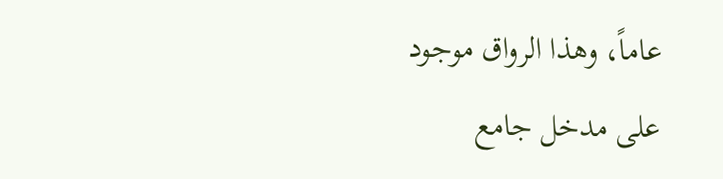عاماً، وهذا الرواق موجود على مدخل جامع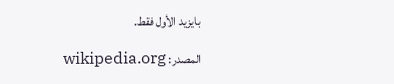بايزيد الأول فقط.

المصدر: wikipedia.org